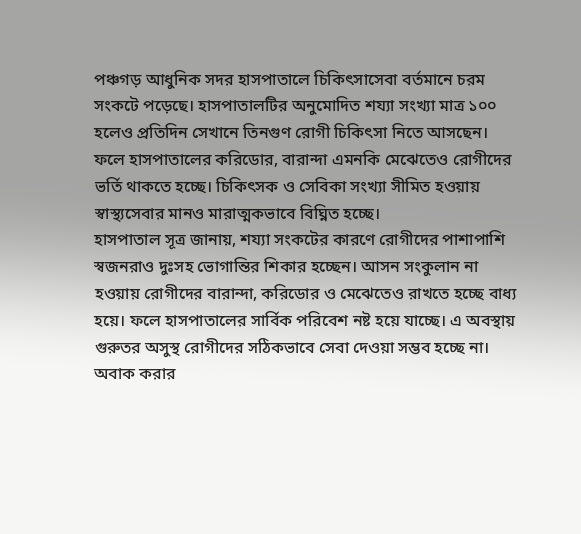পঞ্চগড় আধুনিক সদর হাসপাতালে চিকিৎসাসেবা বর্তমানে চরম সংকটে পড়েছে। হাসপাতালটির অনুমোদিত শয্যা সংখ্যা মাত্র ১০০ হলেও প্রতিদিন সেখানে তিনগুণ রোগী চিকিৎসা নিতে আসছেন। ফলে হাসপাতালের করিডোর, বারান্দা এমনকি মেঝেতেও রোগীদের ভর্তি থাকতে হচ্ছে। চিকিৎসক ও সেবিকা সংখ্যা সীমিত হওয়ায় স্বাস্থ্যসেবার মানও মারাত্মকভাবে বিঘ্নিত হচ্ছে।
হাসপাতাল সূত্র জানায়, শয্যা সংকটের কারণে রোগীদের পাশাপাশি স্বজনরাও দুঃসহ ভোগান্তির শিকার হচ্ছেন। আসন সংকুলান না হওয়ায় রোগীদের বারান্দা, করিডোর ও মেঝেতেও রাখতে হচ্ছে বাধ্য হয়ে। ফলে হাসপাতালের সার্বিক পরিবেশ নষ্ট হয়ে যাচ্ছে। এ অবস্থায় গুরুতর অসুস্থ রোগীদের সঠিকভাবে সেবা দেওয়া সম্ভব হচ্ছে না।
অবাক করার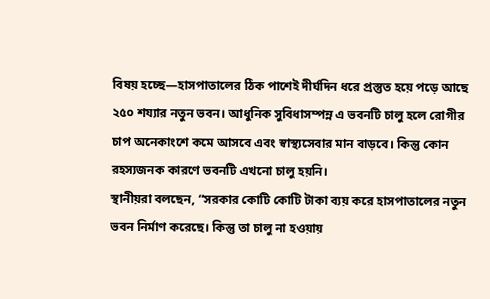বিষয় হচ্ছে—হাসপাতালের ঠিক পাশেই দীর্ঘদিন ধরে প্রস্তুত হয়ে পড়ে আছে ২৫০ শয্যার নতুন ভবন। আধুনিক সুবিধাসম্পন্ন এ ভবনটি চালু হলে রোগীর চাপ অনেকাংশে কমে আসবে এবং স্বাস্থ্যসেবার মান বাড়বে। কিন্তু কোন রহস্যজনক কারণে ভবনটি এখনো চালু হয়নি।
স্থানীয়রা বলছেন, “সরকার কোটি কোটি টাকা ব্যয় করে হাসপাতালের নতুন ভবন নির্মাণ করেছে। কিন্তু তা চালু না হওয়ায়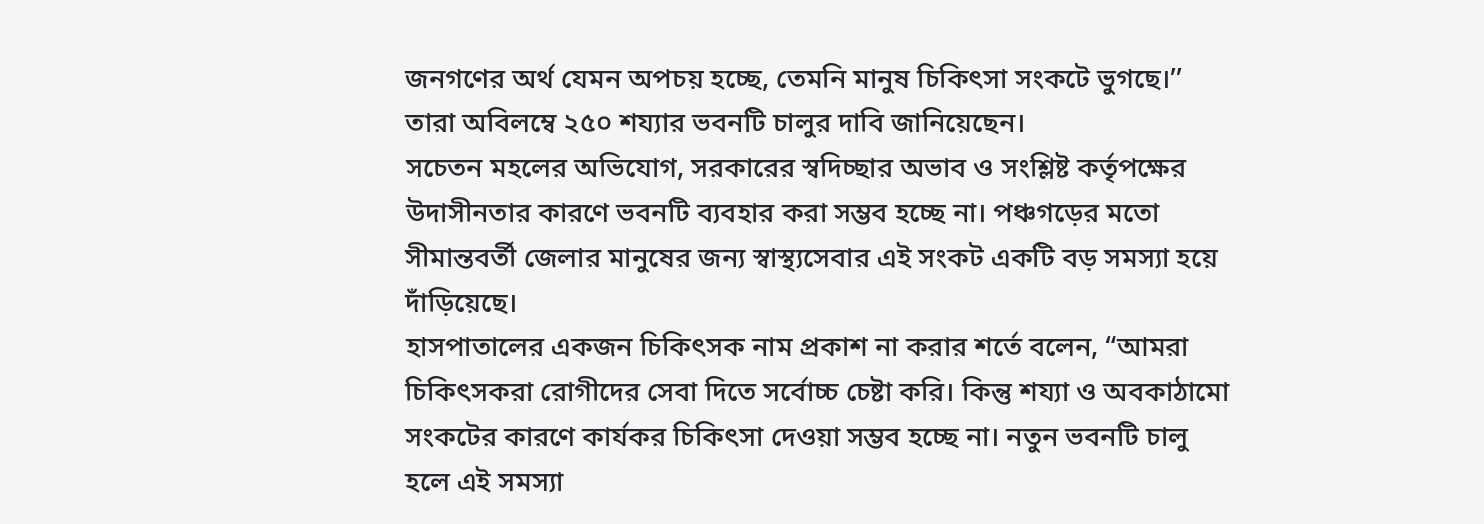জনগণের অর্থ যেমন অপচয় হচ্ছে, তেমনি মানুষ চিকিৎসা সংকটে ভুগছে।’’ তারা অবিলম্বে ২৫০ শয্যার ভবনটি চালুর দাবি জানিয়েছেন।
সচেতন মহলের অভিযোগ, সরকারের স্বদিচ্ছার অভাব ও সংশ্লিষ্ট কর্তৃপক্ষের উদাসীনতার কারণে ভবনটি ব্যবহার করা সম্ভব হচ্ছে না। পঞ্চগড়ের মতো সীমান্তবর্তী জেলার মানুষের জন্য স্বাস্থ্যসেবার এই সংকট একটি বড় সমস্যা হয়ে দাঁড়িয়েছে।
হাসপাতালের একজন চিকিৎসক নাম প্রকাশ না করার শর্তে বলেন, “আমরা চিকিৎসকরা রোগীদের সেবা দিতে সর্বোচ্চ চেষ্টা করি। কিন্তু শয্যা ও অবকাঠামো সংকটের কারণে কার্যকর চিকিৎসা দেওয়া সম্ভব হচ্ছে না। নতুন ভবনটি চালু হলে এই সমস্যা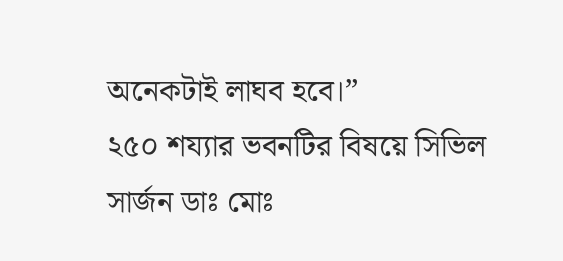অনেকটাই লাঘব হবে।”
২৫০ শয্যার ভবনটির বিষয়ে সিভিল সার্জন ডাঃ মোঃ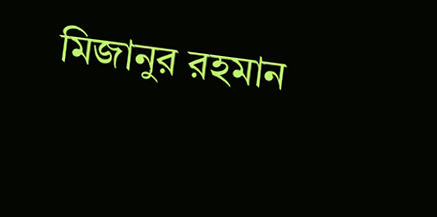মিজানুর রহমান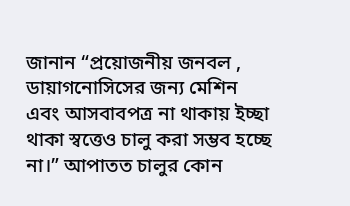জানান “প্রয়োজনীয় জনবল , ডায়াগনোসিসের জন্য মেশিন এবং আসবাবপত্র না থাকায় ইচ্ছা থাকা স্বত্তেও চালু করা সম্ভব হচ্ছে না।” আপাতত চালুর কোন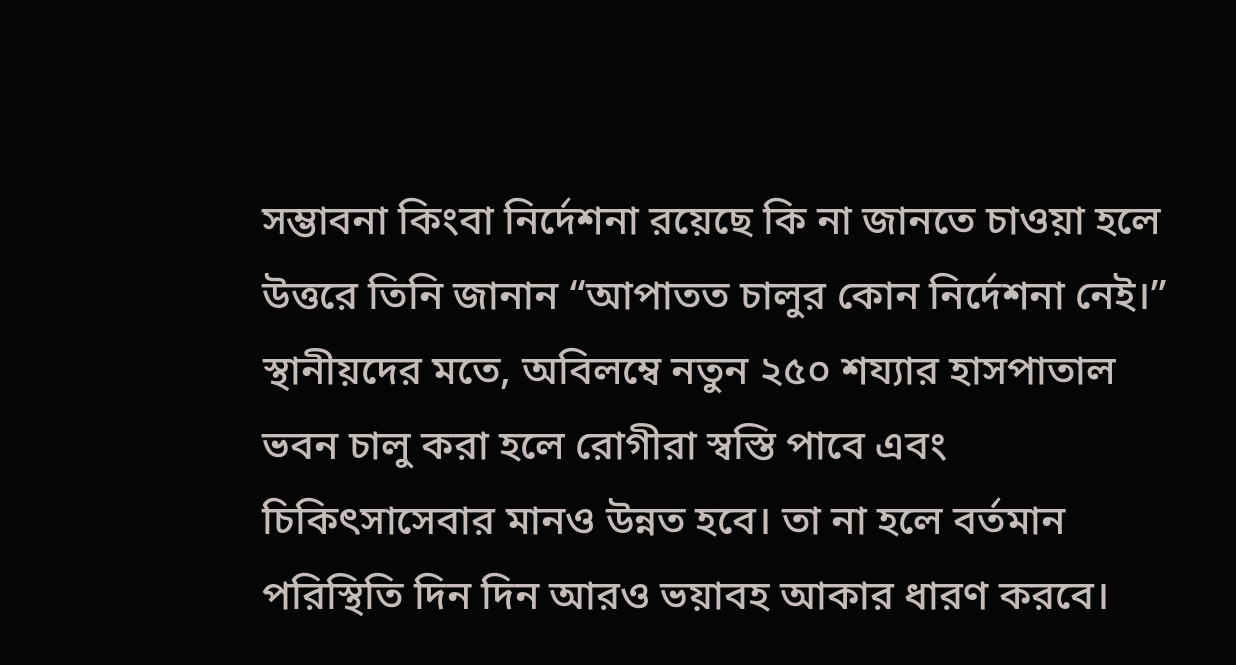সম্ভাবনা কিংবা নির্দেশনা রয়েছে কি না জানতে চাওয়া হলে উত্তরে তিনি জানান “আপাতত চালুর কোন নির্দেশনা নেই।”
স্থানীয়দের মতে, অবিলম্বে নতুন ২৫০ শয্যার হাসপাতাল ভবন চালু করা হলে রোগীরা স্বস্তি পাবে এবং চিকিৎসাসেবার মানও উন্নত হবে। তা না হলে বর্তমান পরিস্থিতি দিন দিন আরও ভয়াবহ আকার ধারণ করবে।